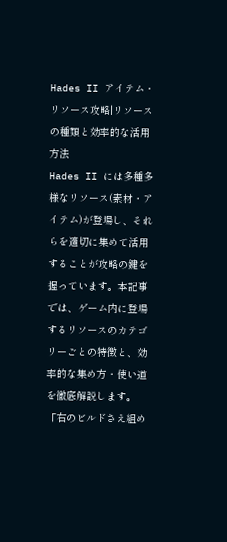Hades II アイテム・リソース攻略|リソースの種類と効率的な活用方法
Hades II には多種多様なリソース(素材・アイテム)が登場し、それらを適切に集めて活用することが攻略の鍵を握っています。本記事では、ゲーム内に登場するリソースのカテゴリーごとの特徴と、効率的な集め方・使い道を徹底解説します。
「右のビルドさえ組め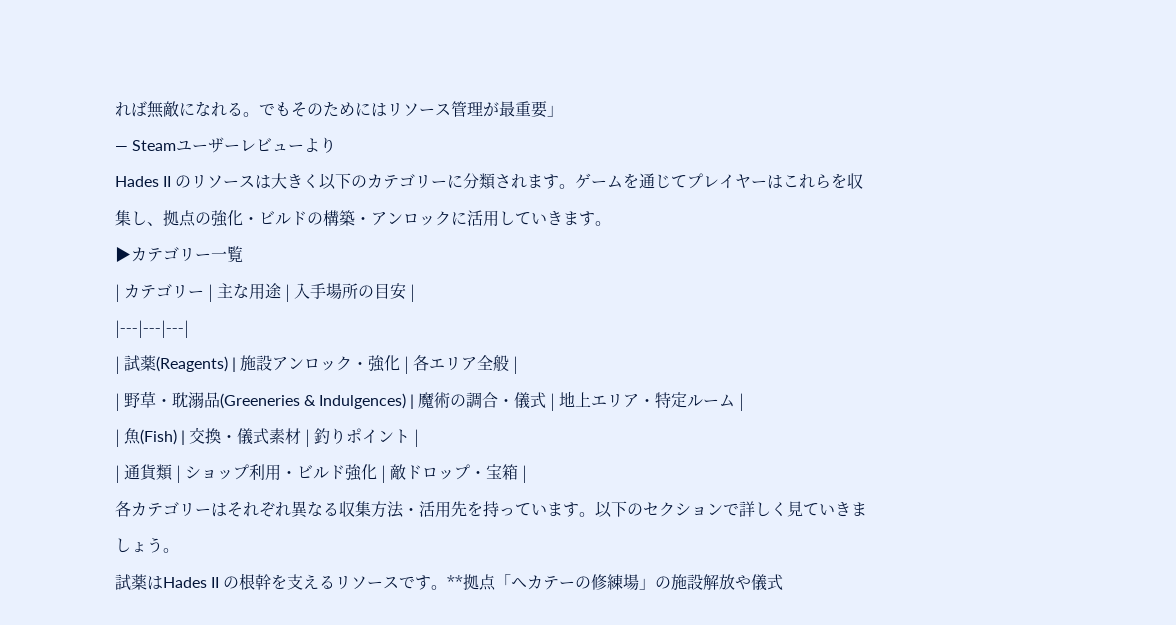れば無敵になれる。でもそのためにはリソース管理が最重要」
— Steamユーザーレビューより
Hades II のリソースは大きく以下のカテゴリーに分類されます。ゲームを通じてプレイヤーはこれらを収集し、拠点の強化・ビルドの構築・アンロックに活用していきます。
▶カテゴリー一覧
| カテゴリー | 主な用途 | 入手場所の目安 |
|---|---|---|
| 試薬(Reagents) | 施設アンロック・強化 | 各エリア全般 |
| 野草・耽溺品(Greeneries & Indulgences) | 魔術の調合・儀式 | 地上エリア・特定ルーム |
| 魚(Fish) | 交換・儀式素材 | 釣りポイント |
| 通貨類 | ショップ利用・ビルド強化 | 敵ドロップ・宝箱 |
各カテゴリーはそれぞれ異なる収集方法・活用先を持っています。以下のセクションで詳しく見ていきましょう。
試薬はHades II の根幹を支えるリソースです。**拠点「ヘカテーの修練場」の施設解放や儀式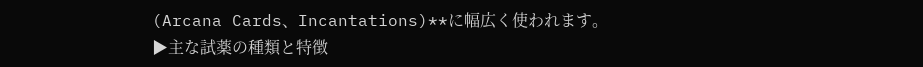(Arcana Cards、Incantations)**に幅広く使われます。
▶主な試薬の種類と特徴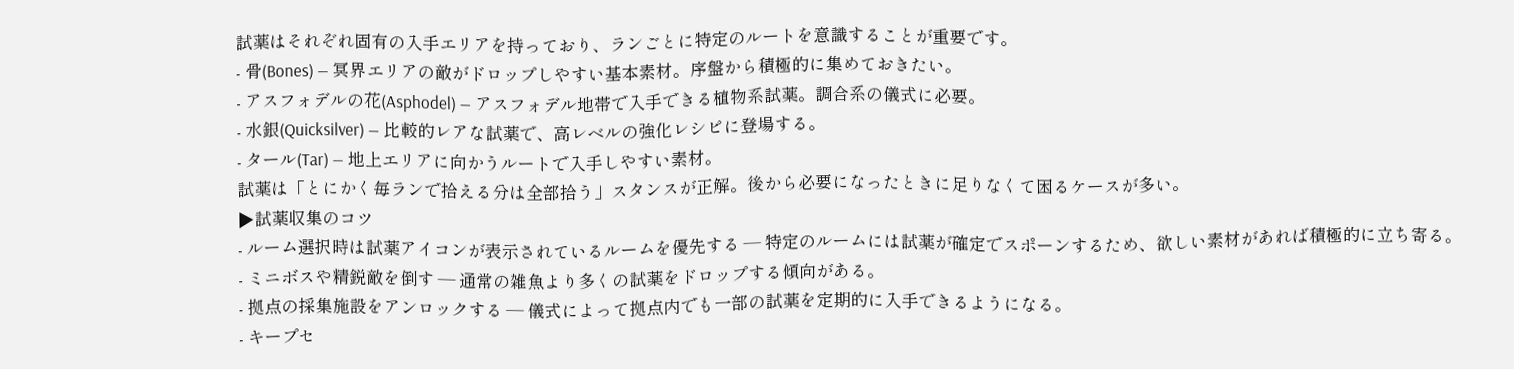試薬はそれぞれ固有の入手エリアを持っており、ランごとに特定のルートを意識することが重要です。
- 骨(Bones) — 冥界エリアの敵がドロップしやすい基本素材。序盤から積極的に集めておきたい。
- アスフォデルの花(Asphodel) — アスフォデル地帯で入手できる植物系試薬。調合系の儀式に必要。
- 水銀(Quicksilver) — 比較的レアな試薬で、高レベルの強化レシピに登場する。
- タール(Tar) — 地上エリアに向かうルートで入手しやすい素材。
試薬は「とにかく毎ランで拾える分は全部拾う」スタンスが正解。後から必要になったときに足りなくて困るケースが多い。
▶試薬収集のコツ
- ルーム選択時は試薬アイコンが表示されているルームを優先する — 特定のルームには試薬が確定でスポーンするため、欲しい素材があれば積極的に立ち寄る。
- ミニボスや精鋭敵を倒す — 通常の雑魚より多くの試薬をドロップする傾向がある。
- 拠点の採集施設をアンロックする — 儀式によって拠点内でも一部の試薬を定期的に入手できるようになる。
- キープセ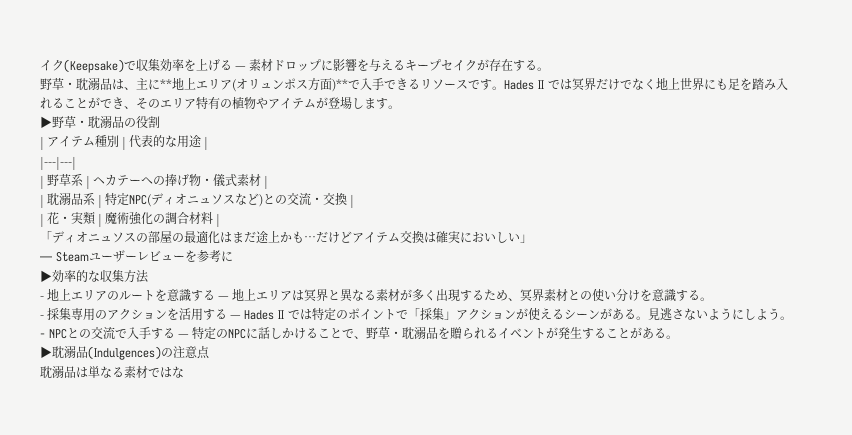イク(Keepsake)で収集効率を上げる — 素材ドロップに影響を与えるキープセイクが存在する。
野草・耽溺品は、主に**地上エリア(オリュンポス方面)**で入手できるリソースです。Hades II では冥界だけでなく地上世界にも足を踏み入れることができ、そのエリア特有の植物やアイテムが登場します。
▶野草・耽溺品の役割
| アイテム種別 | 代表的な用途 |
|---|---|
| 野草系 | ヘカテーへの捧げ物・儀式素材 |
| 耽溺品系 | 特定NPC(ディオニュソスなど)との交流・交換 |
| 花・実類 | 魔術強化の調合材料 |
「ディオニュソスの部屋の最適化はまだ途上かも…だけどアイテム交換は確実においしい」
— Steamユーザーレビューを参考に
▶効率的な収集方法
- 地上エリアのルートを意識する — 地上エリアは冥界と異なる素材が多く出現するため、冥界素材との使い分けを意識する。
- 採集専用のアクションを活用する — Hades II では特定のポイントで「採集」アクションが使えるシーンがある。見逃さないようにしよう。
- NPCとの交流で入手する — 特定のNPCに話しかけることで、野草・耽溺品を贈られるイベントが発生することがある。
▶耽溺品(Indulgences)の注意点
耽溺品は単なる素材ではな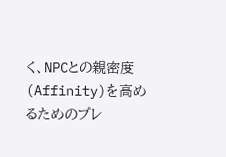く、NPCとの親密度(Affinity)を高めるためのプレ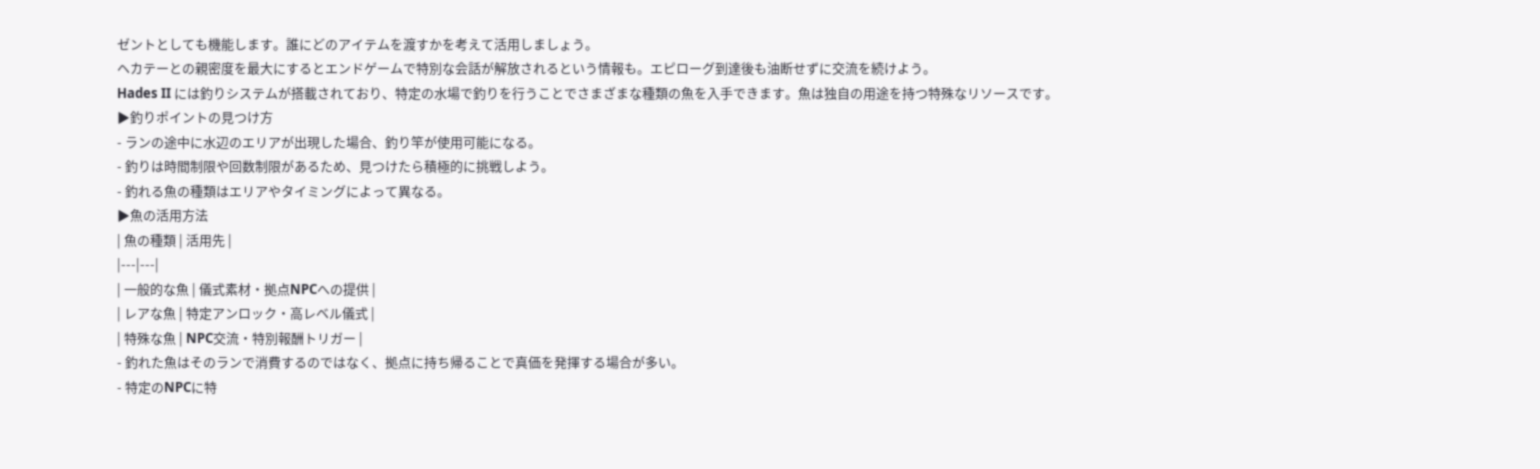ゼントとしても機能します。誰にどのアイテムを渡すかを考えて活用しましょう。
ヘカテーとの親密度を最大にするとエンドゲームで特別な会話が解放されるという情報も。エピローグ到達後も油断せずに交流を続けよう。
Hades II には釣りシステムが搭載されており、特定の水場で釣りを行うことでさまざまな種類の魚を入手できます。魚は独自の用途を持つ特殊なリソースです。
▶釣りポイントの見つけ方
- ランの途中に水辺のエリアが出現した場合、釣り竿が使用可能になる。
- 釣りは時間制限や回数制限があるため、見つけたら積極的に挑戦しよう。
- 釣れる魚の種類はエリアやタイミングによって異なる。
▶魚の活用方法
| 魚の種類 | 活用先 |
|---|---|
| 一般的な魚 | 儀式素材・拠点NPCへの提供 |
| レアな魚 | 特定アンロック・高レベル儀式 |
| 特殊な魚 | NPC交流・特別報酬トリガー |
- 釣れた魚はそのランで消費するのではなく、拠点に持ち帰ることで真価を発揮する場合が多い。
- 特定のNPCに特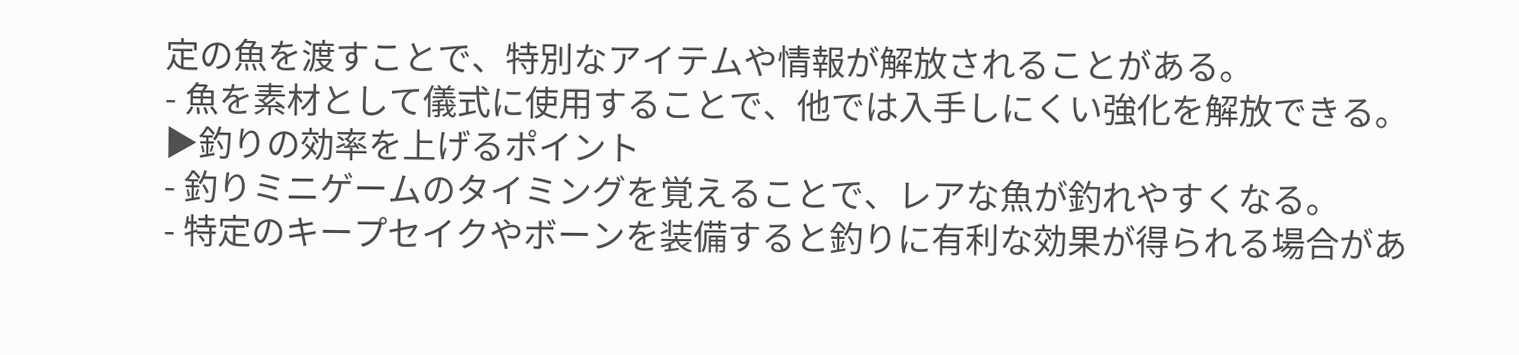定の魚を渡すことで、特別なアイテムや情報が解放されることがある。
- 魚を素材として儀式に使用することで、他では入手しにくい強化を解放できる。
▶釣りの効率を上げるポイント
- 釣りミニゲームのタイミングを覚えることで、レアな魚が釣れやすくなる。
- 特定のキープセイクやボーンを装備すると釣りに有利な効果が得られる場合があ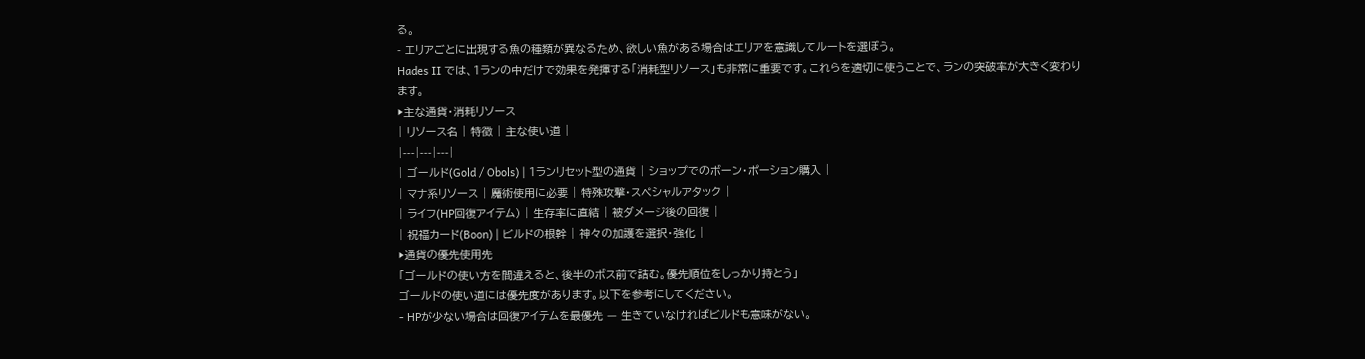る。
- エリアごとに出現する魚の種類が異なるため、欲しい魚がある場合はエリアを意識してルートを選ぼう。
Hades II では、1ランの中だけで効果を発揮する「消耗型リソース」も非常に重要です。これらを適切に使うことで、ランの突破率が大きく変わります。
▶主な通貨・消耗リソース
| リソース名 | 特徴 | 主な使い道 |
|---|---|---|
| ゴールド(Gold / Obols) | 1ランリセット型の通貨 | ショップでのボーン・ポーション購入 |
| マナ系リソース | 魔術使用に必要 | 特殊攻撃・スペシャルアタック |
| ライフ(HP回復アイテム) | 生存率に直結 | 被ダメージ後の回復 |
| 祝福カード(Boon) | ビルドの根幹 | 神々の加護を選択・強化 |
▶通貨の優先使用先
「ゴールドの使い方を間違えると、後半のボス前で詰む。優先順位をしっかり持とう」
ゴールドの使い道には優先度があります。以下を参考にしてください。
- HPが少ない場合は回復アイテムを最優先 — 生きていなければビルドも意味がない。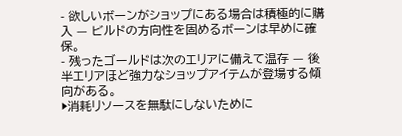- 欲しいボーンがショップにある場合は積極的に購入 — ビルドの方向性を固めるボーンは早めに確保。
- 残ったゴールドは次のエリアに備えて温存 — 後半エリアほど強力なショップアイテムが登場する傾向がある。
▶消耗リソースを無駄にしないために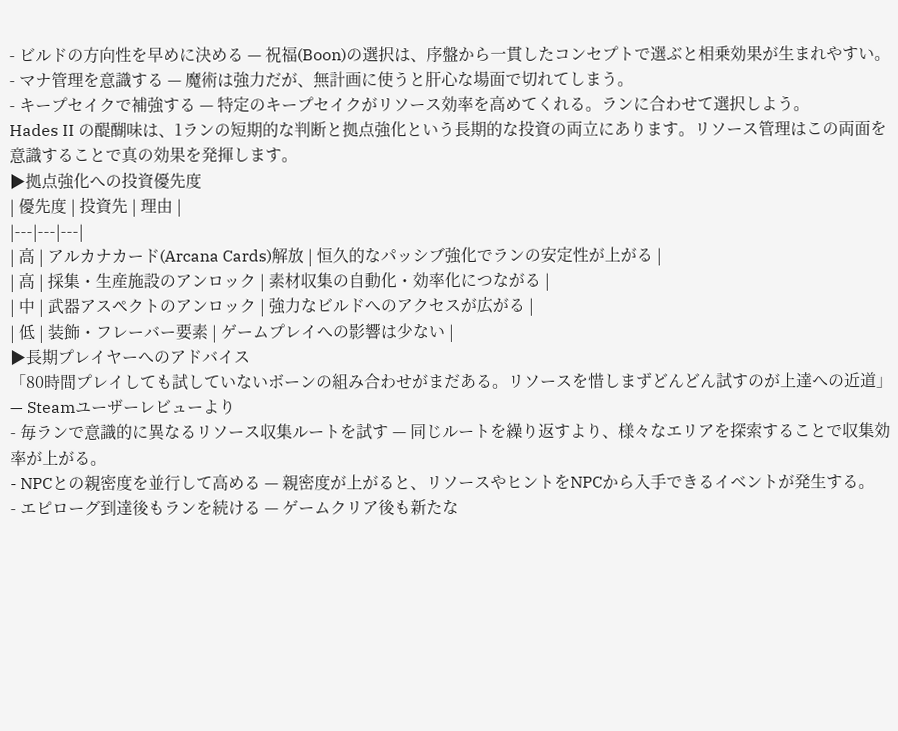- ビルドの方向性を早めに決める — 祝福(Boon)の選択は、序盤から一貫したコンセプトで選ぶと相乗効果が生まれやすい。
- マナ管理を意識する — 魔術は強力だが、無計画に使うと肝心な場面で切れてしまう。
- キープセイクで補強する — 特定のキープセイクがリソース効率を高めてくれる。ランに合わせて選択しよう。
Hades II の醍醐味は、1ランの短期的な判断と拠点強化という長期的な投資の両立にあります。リソース管理はこの両面を意識することで真の効果を発揮します。
▶拠点強化への投資優先度
| 優先度 | 投資先 | 理由 |
|---|---|---|
| 高 | アルカナカード(Arcana Cards)解放 | 恒久的なパッシブ強化でランの安定性が上がる |
| 高 | 採集・生産施設のアンロック | 素材収集の自動化・効率化につながる |
| 中 | 武器アスペクトのアンロック | 強力なビルドへのアクセスが広がる |
| 低 | 装飾・フレーバー要素 | ゲームプレイへの影響は少ない |
▶長期プレイヤーへのアドバイス
「80時間プレイしても試していないボーンの組み合わせがまだある。リソースを惜しまずどんどん試すのが上達への近道」
— Steamユーザーレビューより
- 毎ランで意識的に異なるリソース収集ルートを試す — 同じルートを繰り返すより、様々なエリアを探索することで収集効率が上がる。
- NPCとの親密度を並行して高める — 親密度が上がると、リソースやヒントをNPCから入手できるイベントが発生する。
- エピローグ到達後もランを続ける — ゲームクリア後も新たな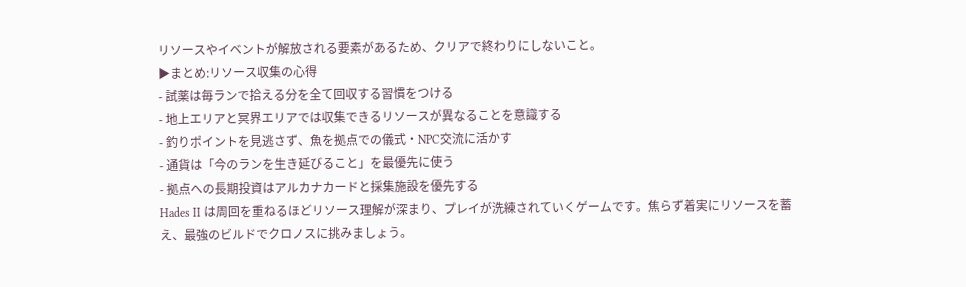リソースやイベントが解放される要素があるため、クリアで終わりにしないこと。
▶まとめ:リソース収集の心得
- 試薬は毎ランで拾える分を全て回収する習慣をつける
- 地上エリアと冥界エリアでは収集できるリソースが異なることを意識する
- 釣りポイントを見逃さず、魚を拠点での儀式・NPC交流に活かす
- 通貨は「今のランを生き延びること」を最優先に使う
- 拠点への長期投資はアルカナカードと採集施設を優先する
Hades II は周回を重ねるほどリソース理解が深まり、プレイが洗練されていくゲームです。焦らず着実にリソースを蓄え、最強のビルドでクロノスに挑みましょう。